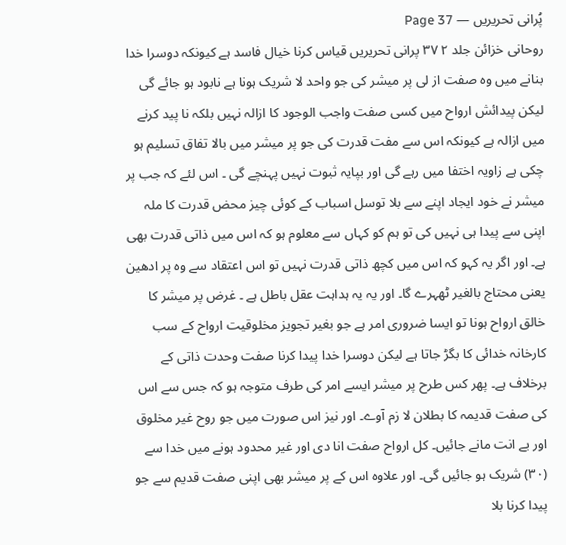پُرانی تحریریں — Page 37
روحانی خزائن جلد ۲ ۳۷ پرانی تحریریں قیاس کرنا خیال فاسد ہے کیونکہ دوسرا خدا بنانے میں وہ صفت از لی پر میشر کی جو واحد لا شریک ہونا ہے نابود ہو جائے گی لیکن پیدائش ارواح میں کسی صفت واجب الوجود کا ازالہ نہیں بلکہ نا پید کرنے میں ازالہ ہے کیونکہ اس سے مفت قدرت کی جو پر میشر میں بالا تفاق تسلیم ہو چکی ہے زاویہ اختفا میں رہے گی اور بپایہ ثبوت نہیں پہنچے گی ۔ اس لئے کہ جب پر میشر نے خود ایجاد اپنے سے بلا توسل اسباب کے کوئی چیز محض قدرت کا ملہ اپنی سے پیدا ہی نہیں کی تو ہم کو کہاں سے معلوم ہو کہ اس میں ذاتی قدرت بھی ہے۔ اور اگر یہ کہو کہ اس میں کچھ ذاتی قدرت نہیں تو اس اعتقاد سے وہ پر ادھین یعنی محتاج بالغیر ٹھہرے گا۔ اور یہ یہ ہداہت عقل باطل ہے ۔ غرض پر میشر کا خالق ارواح ہونا تو ایسا ضروری امر ہے جو بغیر تجویز مخلوقیت ارواح کے سب کارخانہ خدائی کا بگڑ جاتا ہے لیکن دوسرا خدا پیدا کرنا صفت وحدت ذاتی کے برخلاف ہے۔ پھر کس طرح پر میشر ایسے امر کی طرف متوجہ ہو کہ جس سے اس کی صفت قدیمہ کا بطلان لا زم آوے۔ اور نیز اس صورت میں جو روح غیر مخلوق اور بے انت مانے جائیں۔ کل ارواح صفت انا دی اور غیر محدود ہونے میں خدا سے (۳۰) شریک ہو جائیں گی۔ اور علاوہ اس کے پر میشر بھی اپنی صفت قدیم سے جو پیدا کرنا بلا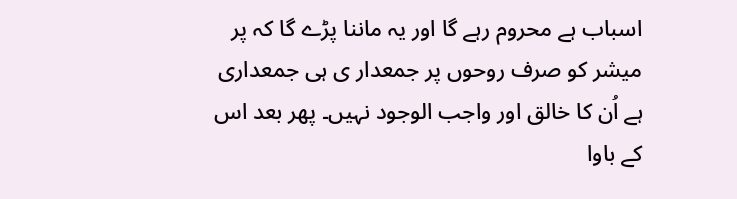اسباب ہے محروم رہے گا اور یہ ماننا پڑے گا کہ پر میشر کو صرف روحوں پر جمعدار ی ہی جمعداری ہے اُن کا خالق اور واجب الوجود نہیں۔ پھر بعد اس کے باوا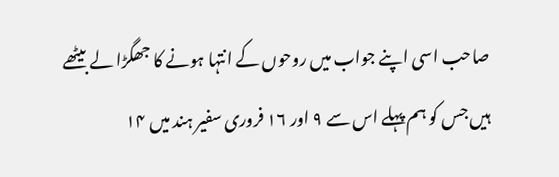صاحب اسی اپنے جواب میں روحوں کے انتہا ہونے کا جھگڑا لے بیٹھے ہیں جس کو ہم پہلے اس سے ۹ اور ۱۶ فروری سفیر ہند میں ۱۴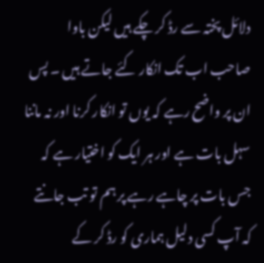دلائل پختہ سے رڈ کر چکے ہیں لیکن باوا صاحب اب تک انکار کئے جاتے ہیں ۔ پس ان پر واضح رہے کہ یوں تو انکار کرنا اور نہ ماننا سہل بات ہے اور ہر ایک کو اختیار ہے کہ جس بات پر چاہے رہے پر ہم تو تب جانتے کہ آپ کسی دلیل ہماری کو رڈ کر کے